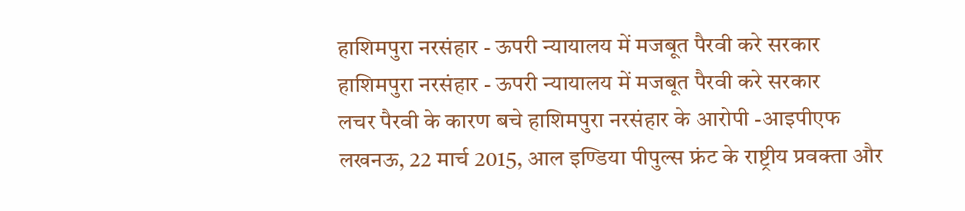हाशिमपुरा नरसंहार - ऊपरी न्यायालय में मजबूत पैरवी करे सरकार
हाशिमपुरा नरसंहार - ऊपरी न्यायालय में मजबूत पैरवी करे सरकार
लचर पैरवी के कारण बचे हाशिमपुरा नरसंहार के आरोपी -आइपीएफ
लखनऊ, 22 मार्च 2015, आल इण्डिया पीपुल्स फ्रंट के राष्ट्रीय प्रवक्ता और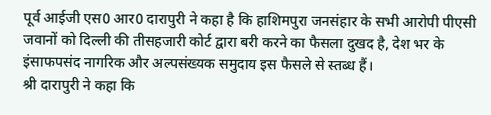पूर्व आईजी एस0 आर0 दारापुरी ने कहा है कि हाशिमपुरा जनसंहार के सभी आरोपी पीएसी जवानों को दिल्ली की तीसहजारी कोर्ट द्वारा बरी करने का फैसला दुखद है, देश भर के इंसाफपसंद नागरिक और अल्पसंख्यक समुदाय इस फैसले से स्तब्ध हैं।
श्री दारापुरी ने कहा कि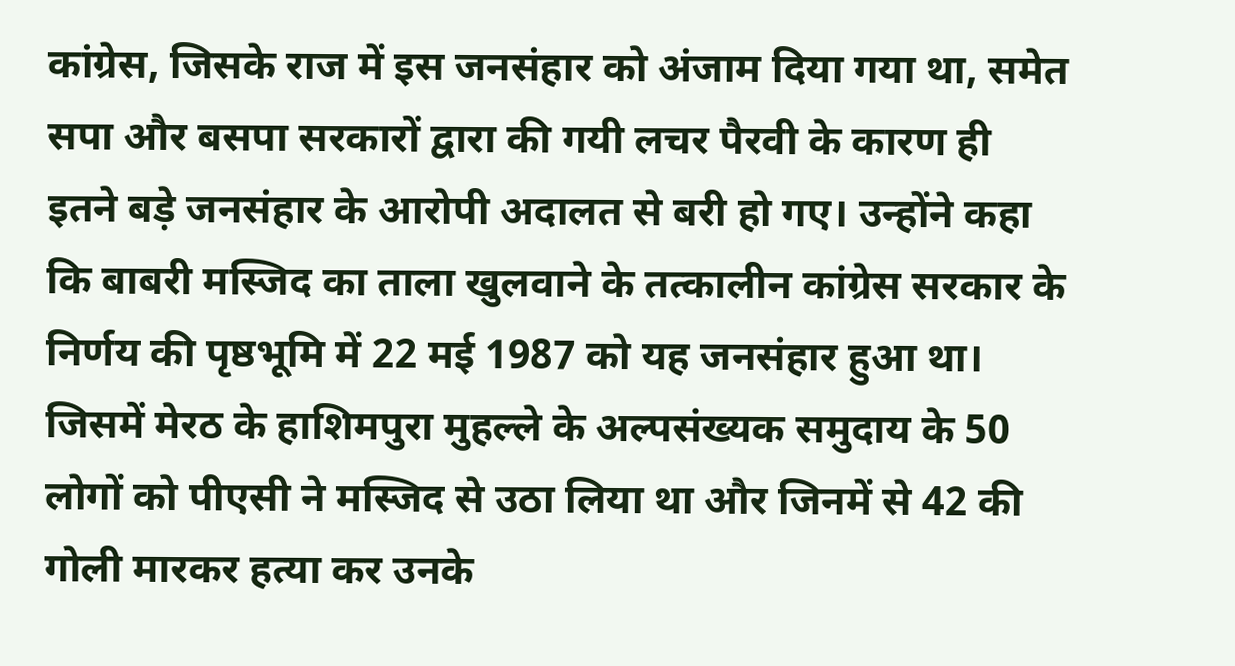कांग्रेस, जिसके राज में इस जनसंहार को अंजाम दिया गया था, समेत सपा और बसपा सरकारों द्वारा की गयी लचर पैरवी के कारण ही इतने बड़े जनसंहार के आरोपी अदालत से बरी हो गए। उन्होंने कहा कि बाबरी मस्जिद का ताला खुलवाने के तत्कालीन कांग्रेस सरकार के निर्णय की पृष्ठभूमि में 22 मई 1987 को यह जनसंहार हुआ था। जिसमें मेरठ के हाशिमपुरा मुहल्ले के अल्पसंख्यक समुदाय के 50 लोगों को पीएसी ने मस्जिद से उठा लिया था और जिनमें से 42 की गोली मारकर हत्या कर उनके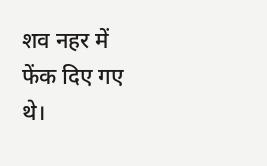शव नहर में फेंक दिए गए थे।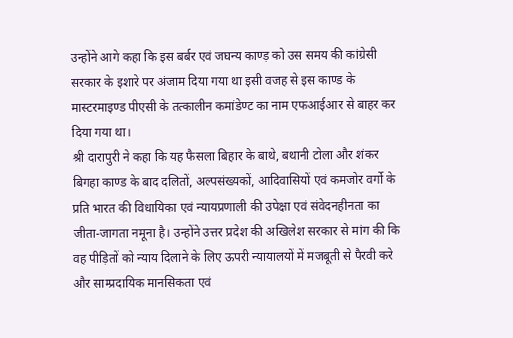उन्होंने आगे कहा कि इस बर्बर एवं जघन्य काण्ड़ को उस समय की कांग्रेसी सरकार के इशारे पर अंजाम दिया गया था इसी वजह से इस काण्ड के मास्टरमाइण्ड पीएसी के तत्कालीन कमांडेण्ट का नाम एफआईआर से बाहर कर दिया गया था।
श्री दारापुरी ने कहा कि यह फैसला बिहार के बाथे, बथानी टोला और शंकर बिगहा काण्ड के बाद दलितों, अल्पसंख्यकों, आदिवासियों एवं कमजोर वर्गो के प्रति भारत की विधायिका एवं न्यायप्रणाली की उपेक्षा एवं संवेदनहीनता का जीता-जागता नमूना है। उन्होंने उत्तर प्रदेश की अखिलेश सरकार से मांग की कि वह पीड़ितों को न्याय दिलाने के लिए ऊपरी न्यायालयों में मजबूती से पैरवी करे और साम्प्रदायिक मानसिकता एवं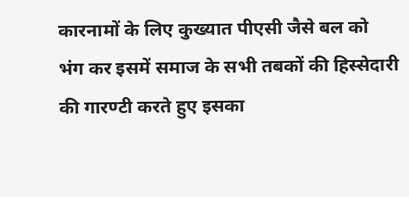कारनामों के लिए कुख्यात पीएसी जैसे बल को भंग कर इसमें समाज के सभी तबकों की हिस्सेदारी की गारण्टी करते हुए इसका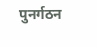पुनर्गठन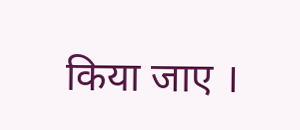किया जाए ।